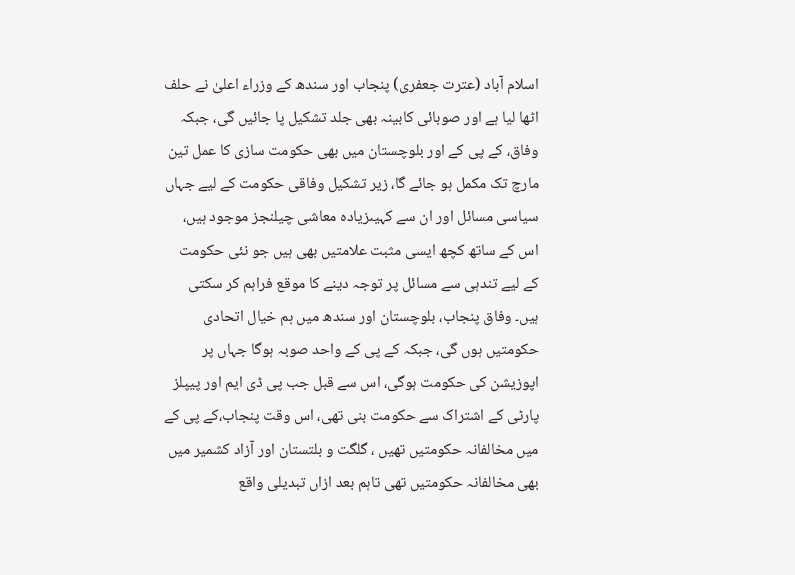اسلام آباد (عترت جعفری) پنجاب اور سندھ کے وزراء اعلیٰ نے حلف اٹھا لیا ہے اور صوبائی کابینہ بھی جلد تشکیل پا جائیں گی، جبکہ وفاق، کے پی کے اور بلوچستان میں بھی حکومت سازی کا عمل تین مارچ تک مکمل ہو جائے گا، زیر تشکیل وفاقی حکومت کے لیے جہاں سیاسی مسائل اور ان سے کہیںزیادہ معاشی چیلنجز موجود ہیں، اس کے ساتھ کچھ ایسی مثبت علامتیں بھی ہیں جو نئی حکومت کے لیے تندہی سے مسائل پر توجہ دینے کا موقع فراہم کر سکتی ہیں۔ وفاق پنجاب، بلوچستان اور سندھ میں ہم خیال اتحادی حکومتیں ہوں گی، جبکہ کے پی کے واحد صوبہ ہوگا جہاں پر اپوزیشن کی حکومت ہوگی، اس سے قبل جب پی ڈی ایم اور پیپلز پارٹی کے اشتراک سے حکومت بنی تھی، اس وقت پنجاب،کے پی کے میں مخالفانہ حکومتیں تھیں ، گلگت و بلتستان اور آزاد کشمیر میں بھی مخالفانہ حکومتیں تھی تاہم بعد ازاں تبدیلی واقع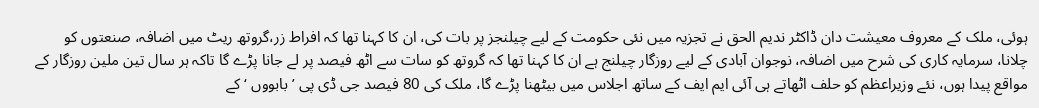ہوئی، ملک کے معروف معیشت دان ڈاکٹر ندیم الحق نے تجزیہ میں نئی حکومت کے لیے چیلنجز پر بات کی، ان کا کہنا تھا کہ افراط زر،گروتھ ریٹ میں اضافہ، صنعتوں کو چلانا، سرمایہ کاری کی شرح میں اضافہ، نوجوان آبادی کے لیے روزگار چیلنج ہے ان کا کہنا تھا کہ گروتھ کو سات سے اٹھ فیصد پر لے جانا پڑے گا تاکہ ہر سال تین ملین روزگار کے مواقع پیدا ہوں، نئے وزیراعظم کو حلف اٹھاتے ہی آئی ایم ایف کے ساتھ اجلاس میں بیٹھنا پڑے گا، ملک کی 80 فیصد جی ڈی پی ’ بابووں ‘ کے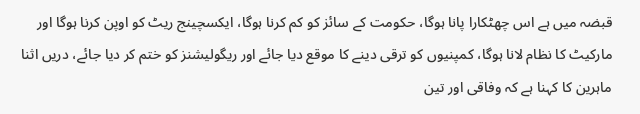قبضہ میں ہے اس چھٹکارا پانا ہوگا، حکومت کے سائز کو کم کرنا ہوگا، ایکسچینج ریٹ کو اوپن کرنا ہوگا اور مارکیٹ کا نظام لانا ہوگا، کمپنیوں کو ترقی دینے کا موقع دیا جائے اور ریگولیشنز کو ختم کر دیا جائے، دریں اثنا ماہرین کا کہنا ہے کہ وفاقی اور تین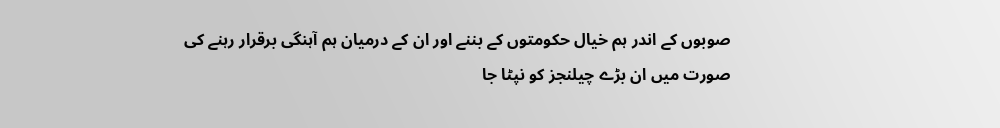صوبوں کے اندر ہم خیال حکومتوں کے بننے اور ان کے درمیان ہم آہنگی برقرار رہنے کی صورت میں ان بڑے چیلنجز کو نپٹا جا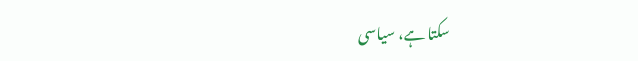سکتا ہے، سیاسی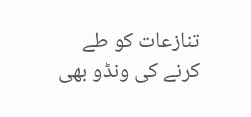تنازعات کو طے کرنے کی ونڈو بھی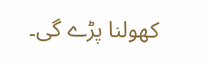کھولنا پڑے گی۔